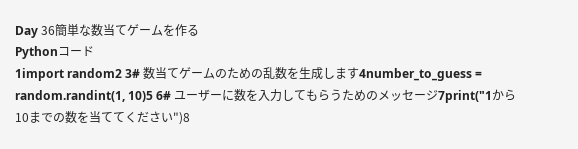Day 36簡単な数当てゲームを作る
Pythonコード
1import random2 3# 数当てゲームのための乱数を生成します4number_to_guess = random.randint(1, 10)5 6# ユーザーに数を入力してもらうためのメッセージ7print("1から10までの数を当ててください")8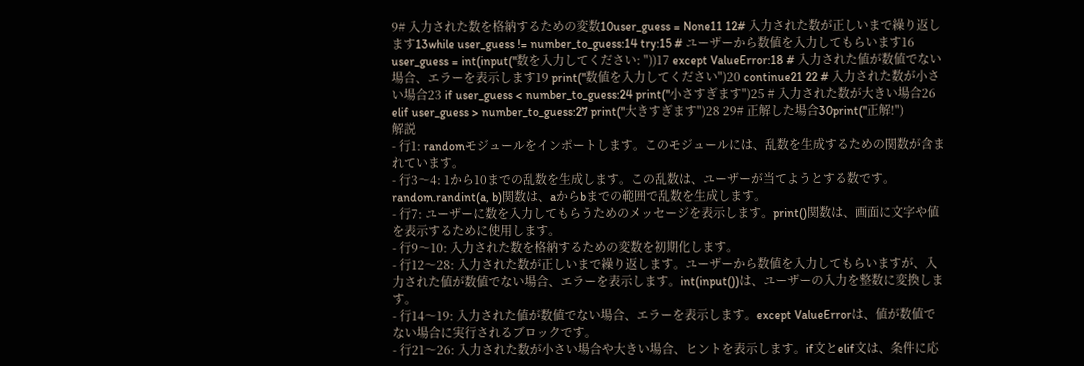9# 入力された数を格納するための変数10user_guess = None11 12# 入力された数が正しいまで繰り返します13while user_guess != number_to_guess:14 try:15 # ユーザーから数値を入力してもらいます16 user_guess = int(input("数を入力してください: "))17 except ValueError:18 # 入力された値が数値でない場合、エラーを表示します19 print("数値を入力してください")20 continue21 22 # 入力された数が小さい場合23 if user_guess < number_to_guess:24 print("小さすぎます")25 # 入力された数が大きい場合26 elif user_guess > number_to_guess:27 print("大きすぎます")28 29# 正解した場合30print("正解!")
解説
- 行1: randomモジュールをインポートします。このモジュールには、乱数を生成するための関数が含まれています。
- 行3〜4: 1から10までの乱数を生成します。この乱数は、ユーザーが当てようとする数です。random.randint(a, b)関数は、aからbまでの範囲で乱数を生成します。
- 行7: ユーザーに数を入力してもらうためのメッセージを表示します。print()関数は、画面に文字や値を表示するために使用します。
- 行9〜10: 入力された数を格納するための変数を初期化します。
- 行12〜28: 入力された数が正しいまで繰り返します。ユーザーから数値を入力してもらいますが、入力された値が数値でない場合、エラーを表示します。int(input())は、ユーザーの入力を整数に変換します。
- 行14〜19: 入力された値が数値でない場合、エラーを表示します。except ValueErrorは、値が数値でない場合に実行されるブロックです。
- 行21〜26: 入力された数が小さい場合や大きい場合、ヒントを表示します。if文とelif文は、条件に応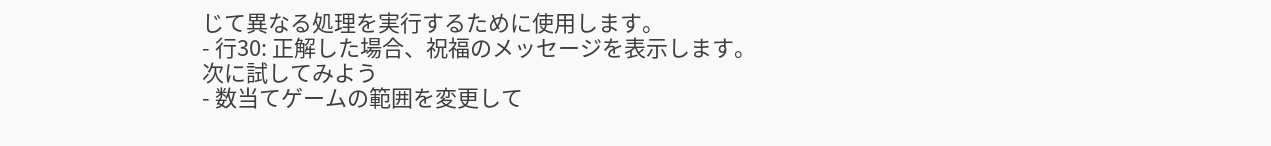じて異なる処理を実行するために使用します。
- 行30: 正解した場合、祝福のメッセージを表示します。
次に試してみよう
- 数当てゲームの範囲を変更して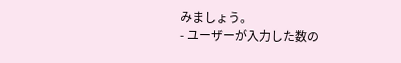みましょう。
- ユーザーが入力した数の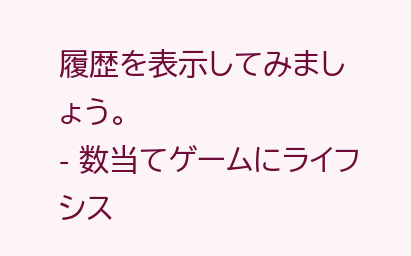履歴を表示してみましょう。
- 数当てゲームにライフシス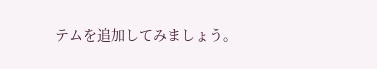テムを追加してみましょう。